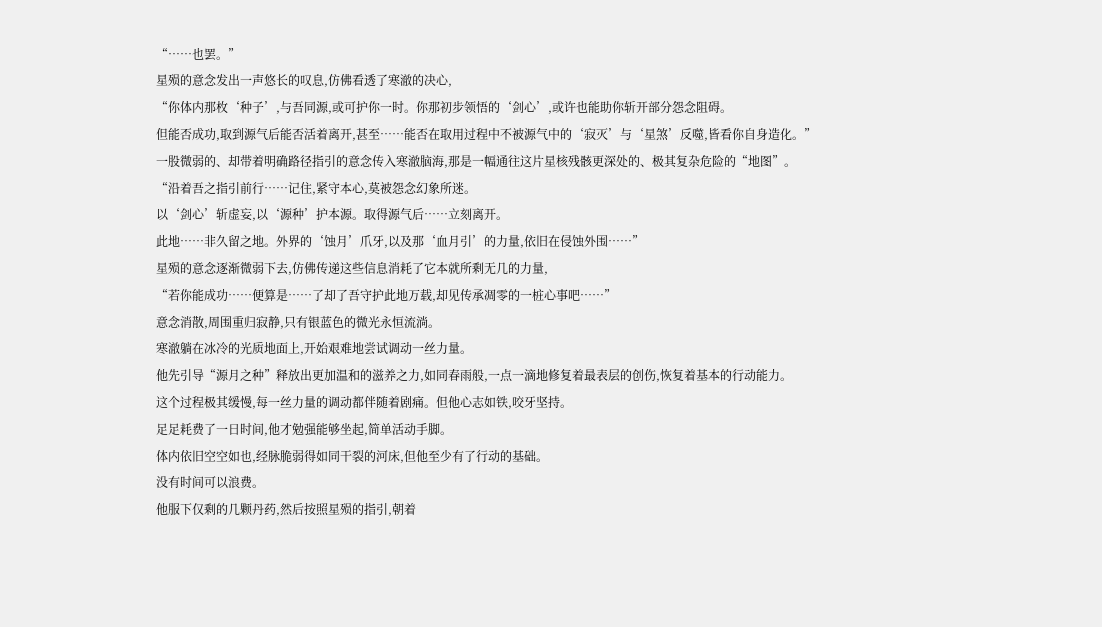“……也罢。”
星殒的意念发出一声悠长的叹息,仿佛看透了寒澈的决心,
“你体内那枚‘种子’,与吾同源,或可护你一时。你那初步领悟的‘剑心’,或许也能助你斩开部分怨念阻碍。
但能否成功,取到源气后能否活着离开,甚至……能否在取用过程中不被源气中的‘寂灭’与‘星煞’反噬,皆看你自身造化。”
一股微弱的、却带着明确路径指引的意念传入寒澈脑海,那是一幅通往这片星核残骸更深处的、极其复杂危险的“地图”。
“沿着吾之指引前行……记住,紧守本心,莫被怨念幻象所迷。
以‘剑心’斩虚妄,以‘源种’护本源。取得源气后……立刻离开。
此地……非久留之地。外界的‘蚀月’爪牙,以及那‘血月引’的力量,依旧在侵蚀外围……”
星殒的意念逐渐微弱下去,仿佛传递这些信息消耗了它本就所剩无几的力量,
“若你能成功……便算是……了却了吾守护此地万载,却见传承凋零的一桩心事吧……”
意念消散,周围重归寂静,只有银蓝色的微光永恒流淌。
寒澈躺在冰冷的光质地面上,开始艰难地尝试调动一丝力量。
他先引导“源月之种”释放出更加温和的滋养之力,如同春雨般,一点一滴地修复着最表层的创伤,恢复着基本的行动能力。
这个过程极其缓慢,每一丝力量的调动都伴随着剧痛。但他心志如铁,咬牙坚持。
足足耗费了一日时间,他才勉强能够坐起,简单活动手脚。
体内依旧空空如也,经脉脆弱得如同干裂的河床,但他至少有了行动的基础。
没有时间可以浪费。
他服下仅剩的几颗丹药,然后按照星殒的指引,朝着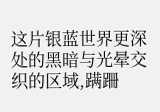这片银蓝世界更深处的黑暗与光晕交织的区域,蹒跚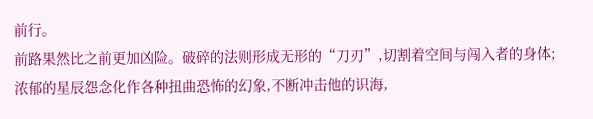前行。
前路果然比之前更加凶险。破碎的法则形成无形的“刀刃”,切割着空间与闯入者的身体;
浓郁的星辰怨念化作各种扭曲恐怖的幻象,不断冲击他的识海,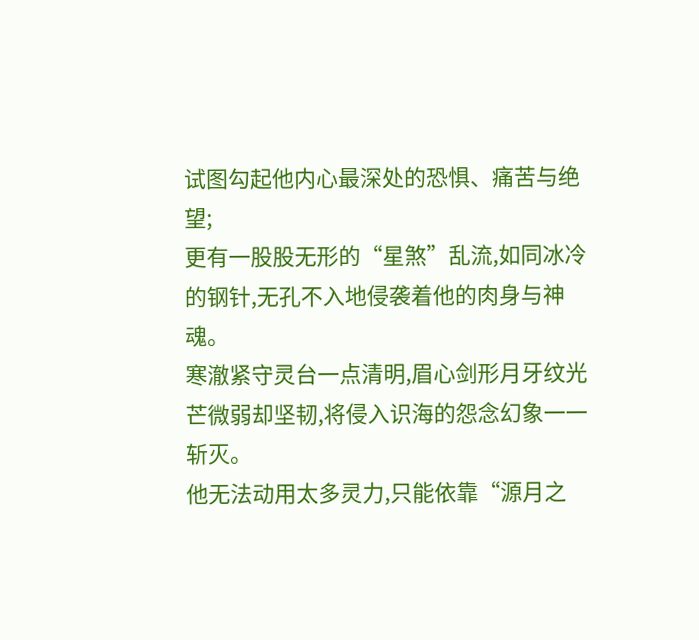试图勾起他内心最深处的恐惧、痛苦与绝望;
更有一股股无形的“星煞”乱流,如同冰冷的钢针,无孔不入地侵袭着他的肉身与神魂。
寒澈紧守灵台一点清明,眉心剑形月牙纹光芒微弱却坚韧,将侵入识海的怨念幻象一一斩灭。
他无法动用太多灵力,只能依靠“源月之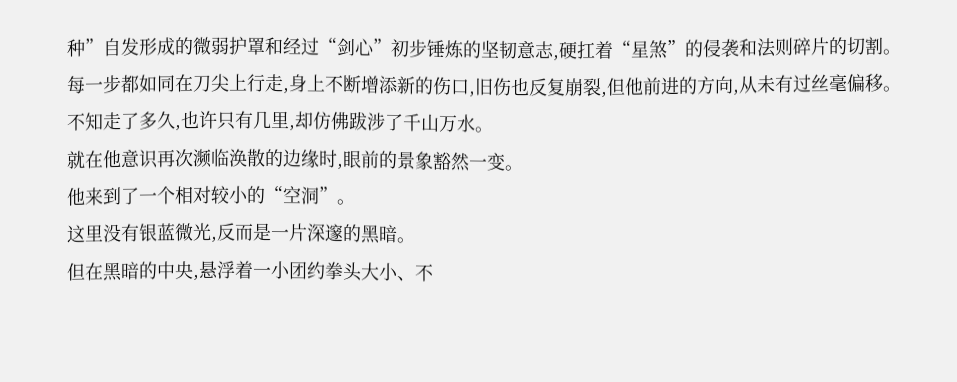种”自发形成的微弱护罩和经过“剑心”初步锤炼的坚韧意志,硬扛着“星煞”的侵袭和法则碎片的切割。
每一步都如同在刀尖上行走,身上不断增添新的伤口,旧伤也反复崩裂,但他前进的方向,从未有过丝毫偏移。
不知走了多久,也许只有几里,却仿佛跋涉了千山万水。
就在他意识再次濒临涣散的边缘时,眼前的景象豁然一变。
他来到了一个相对较小的“空洞”。
这里没有银蓝微光,反而是一片深邃的黑暗。
但在黑暗的中央,悬浮着一小团约拳头大小、不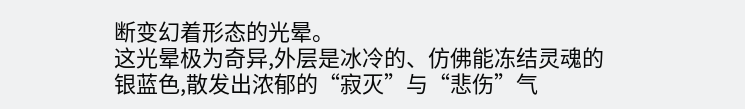断变幻着形态的光晕。
这光晕极为奇异,外层是冰冷的、仿佛能冻结灵魂的银蓝色,散发出浓郁的“寂灭”与“悲伤”气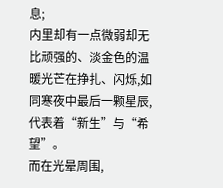息;
内里却有一点微弱却无比顽强的、淡金色的温暖光芒在挣扎、闪烁,如同寒夜中最后一颗星辰,代表着“新生”与“希望”。
而在光晕周围,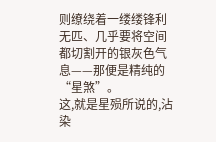则缭绕着一缕缕锋利无匹、几乎要将空间都切割开的银灰色气息——那便是精纯的“星煞”。
这,就是星殒所说的,沾染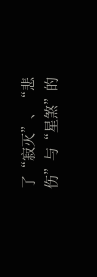了“寂灭”、“悲伤”与“星煞”的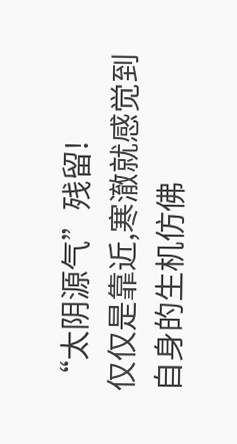“太阴源气”残留!
仅仅是靠近,寒澈就感觉到自身的生机仿佛